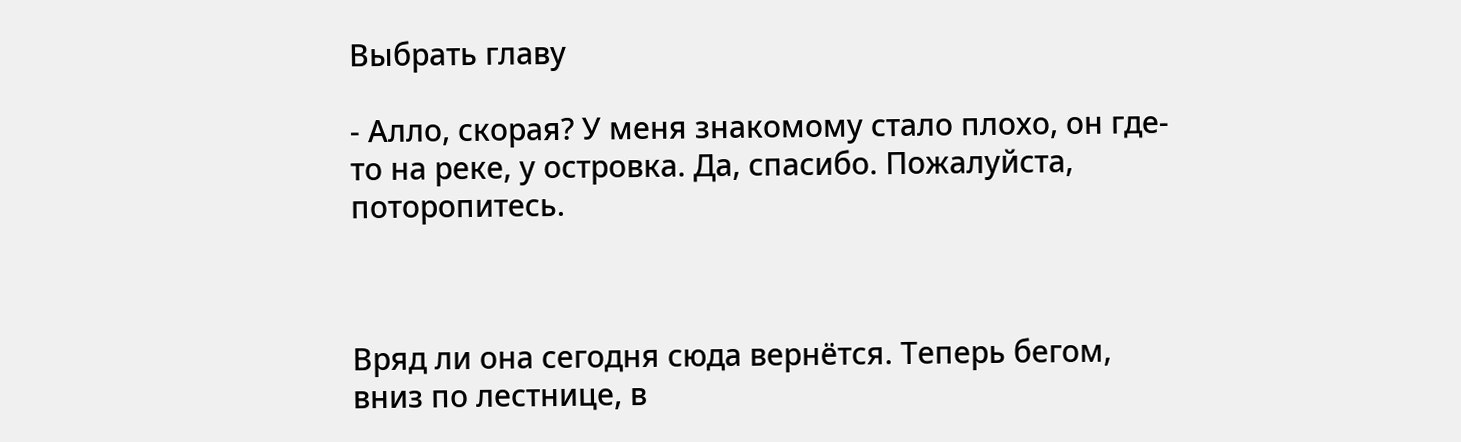Выбрать главу

- Алло, скорая? У меня знакомому стало плохо, он где-то на реке, у островка. Да, спасибо. Пожалуйста, поторопитесь.



Вряд ли она сегодня сюда вернётся. Теперь бегом, вниз по лестнице, в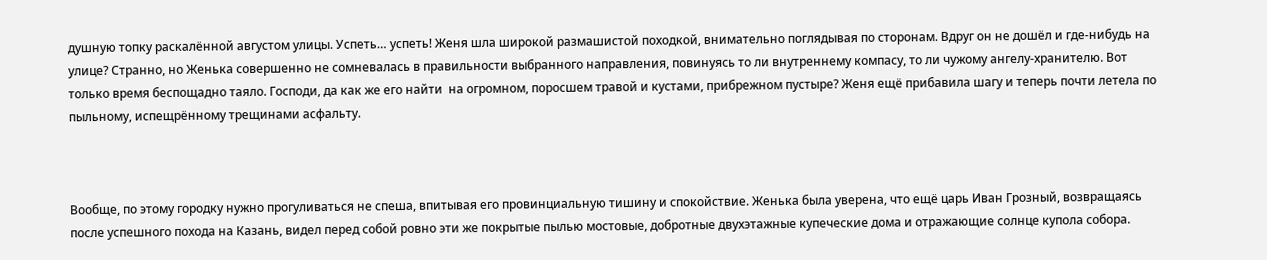душную топку раскалённой августом улицы. Успеть… успеть! Женя шла широкой размашистой походкой, внимательно поглядывая по сторонам. Вдруг он не дошёл и где-нибудь на улице? Странно, но Женька совершенно не сомневалась в правильности выбранного направления, повинуясь то ли внутреннему компасу, то ли чужому ангелу-хранителю. Вот только время беспощадно таяло. Господи, да как же его найти  на огромном, поросшем травой и кустами, прибрежном пустыре? Женя ещё прибавила шагу и теперь почти летела по пыльному, испещрённому трещинами асфальту.



Вообще, по этому городку нужно прогуливаться не спеша, впитывая его провинциальную тишину и спокойствие. Женька была уверена, что ещё царь Иван Грозный, возвращаясь после успешного похода на Казань, видел перед собой ровно эти же покрытые пылью мостовые, добротные двухэтажные купеческие дома и отражающие солнце купола собора.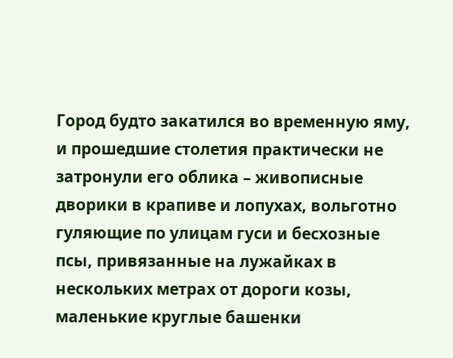Город будто закатился во временную яму, и прошедшие столетия практически не затронули его облика – живописные дворики в крапиве и лопухах, вольготно гуляющие по улицам гуси и бесхозные псы, привязанные на лужайках в нескольких метрах от дороги козы, маленькие круглые башенки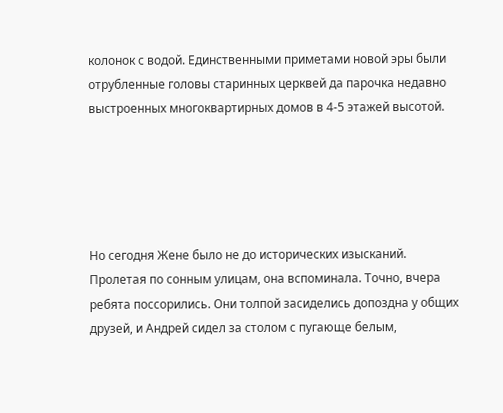колонок с водой. Единственными приметами новой эры были отрубленные головы старинных церквей да парочка недавно выстроенных многоквартирных домов в 4-5 этажей высотой.





Но сегодня Жене было не до исторических изысканий. Пролетая по сонным улицам, она вспоминала. Точно, вчера ребята поссорились. Они толпой засиделись допоздна у общих друзей, и Андрей сидел за столом с пугающе белым,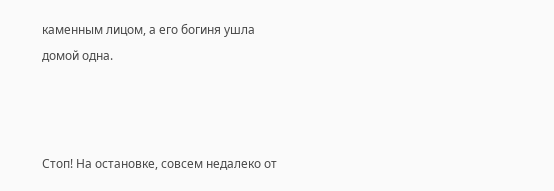каменным лицом, а его богиня ушла домой одна.



Стоп! На остановке, совсем недалеко от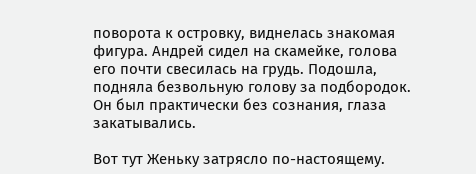поворота к островку, виднелась знакомая фигура. Андрей сидел на скамейке, голова его почти свесилась на грудь. Подошла, подняла безвольную голову за подбородок. Он был практически без сознания, глаза закатывались.

Вот тут Женьку затрясло по-настоящему.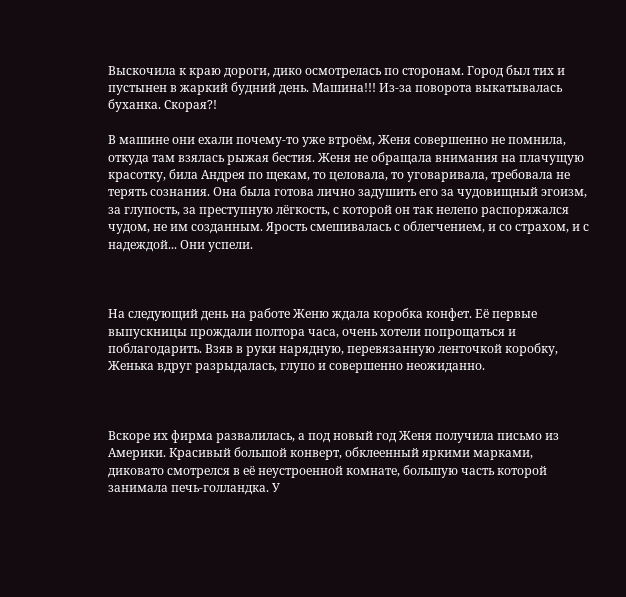Выскочила к краю дороги, дико осмотрелась по сторонам. Город был тих и пустынен в жаркий будний день. Машина!!! Из-за поворота выкатывалась буханка. Скорая?!

В машине они ехали почему-то уже втроём, Женя совершенно не помнила, откуда там взялась рыжая бестия. Женя не обращала внимания на плачущую красотку, била Андрея по щекам, то целовала, то уговаривала, требовала не терять сознания. Она была готова лично задушить его за чудовищный эгоизм, за глупость, за преступную лёгкость, с которой он так нелепо распоряжался чудом, не им созданным. Ярость смешивалась с облегчением, и со страхом, и с надеждой... Они успели.



На следующий день на работе Женю ждала коробка конфет. Её первые выпускницы прождали полтора часа, очень хотели попрощаться и поблагодарить. Взяв в руки нарядную, перевязанную ленточкой коробку, Женька вдруг разрыдалась, глупо и совершенно неожиданно.



Вскоре их фирма развалилась, а под новый год Женя получила письмо из Америки. Красивый большой конверт, обклеенный яркими марками, диковато смотрелся в её неустроенной комнате, большую часть которой занимала печь-голландка. У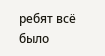ребят всё было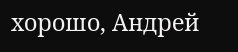хорошо, Андрей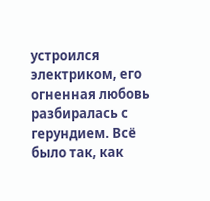устроился электриком, его огненная любовь разбиралась с герундием. Всё было так, как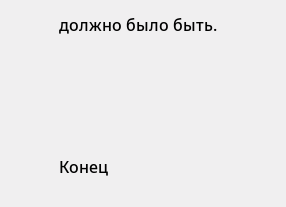должно было быть.




Конец